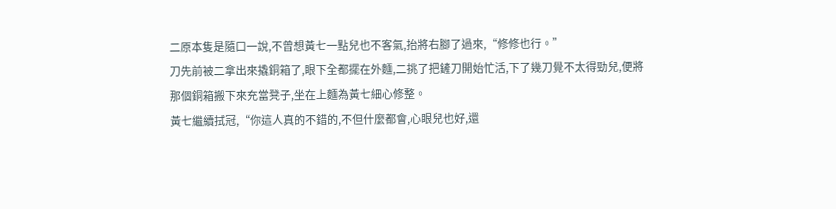二原本隻是隨口一說,不曾想黃七一點兒也不客氣,抬將右腳了過來,“修修也行。”
刀先前被二拿出來撬銅箱了,眼下全都擺在外麵,二挑了把鏟刀開始忙活,下了幾刀覺不太得勁兒,便將那個銅箱搬下來充當凳子,坐在上麵為黃七細心修整。
黃七繼續拭冠,“你這人真的不錯的,不但什麼都會,心眼兒也好,還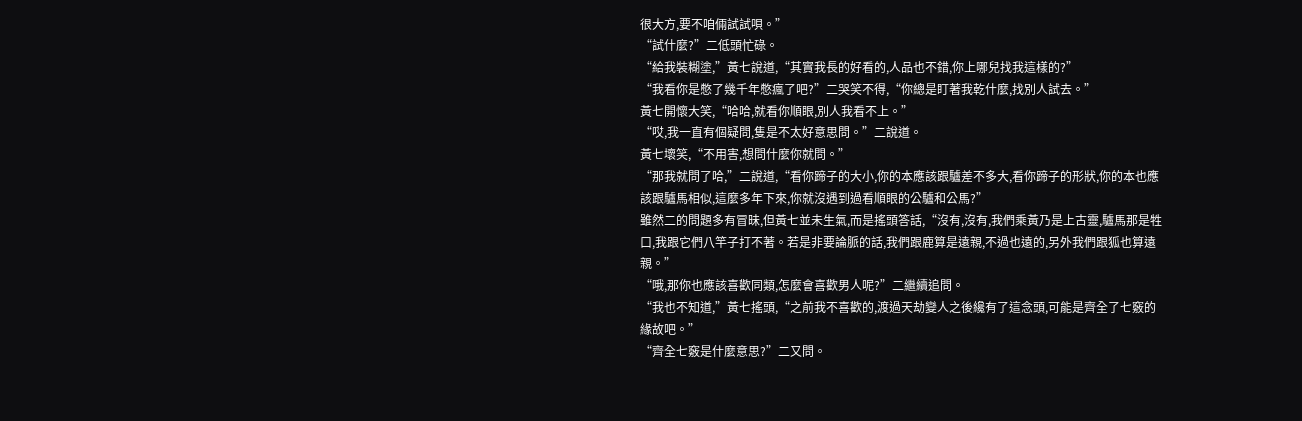很大方,要不咱倆試試唄。”
“試什麼?”二低頭忙碌。
“給我裝糊塗,”黃七說道,“其實我長的好看的,人品也不錯,你上哪兒找我這樣的?”
“我看你是憋了幾千年憋瘋了吧?”二哭笑不得,“你總是盯著我乾什麼,找別人試去。”
黃七開懷大笑,“哈哈,就看你順眼,別人我看不上。”
“哎,我一直有個疑問,隻是不太好意思問。”二說道。
黃七壞笑,“不用害,想問什麼你就問。”
“那我就問了哈,”二說道,“看你蹄子的大小,你的本應該跟驢差不多大,看你蹄子的形狀,你的本也應該跟驢馬相似,這麼多年下來,你就沒遇到過看順眼的公驢和公馬?”
雖然二的問題多有冒昧,但黃七並未生氣,而是搖頭答話,“沒有,沒有,我們乘黃乃是上古靈,驢馬那是牲口,我跟它們八竿子打不著。若是非要論脈的話,我們跟鹿算是遠親,不過也遠的,另外我們跟狐也算遠親。”
“哦,那你也應該喜歡同類,怎麼會喜歡男人呢?”二繼續追問。
“我也不知道,”黃七搖頭,“之前我不喜歡的,渡過天劫變人之後纔有了這念頭,可能是齊全了七竅的緣故吧。”
“齊全七竅是什麼意思?”二又問。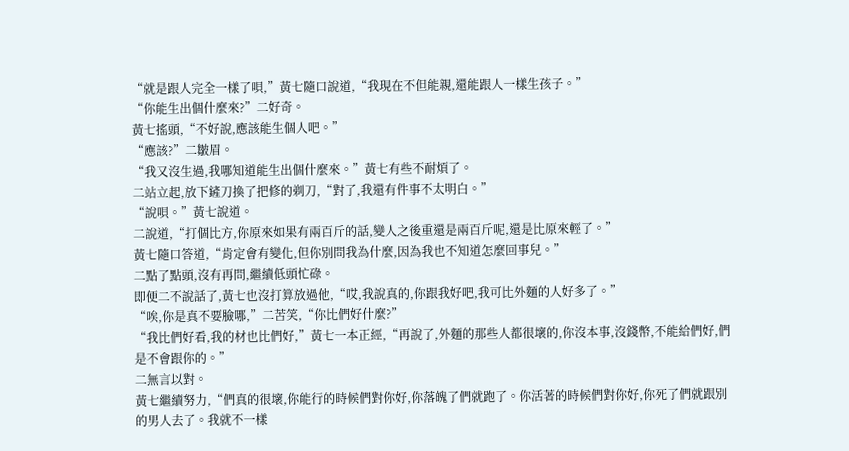“就是跟人完全一樣了唄,”黃七隨口說道,“我現在不但能親,還能跟人一樣生孩子。”
“你能生出個什麼來?”二好奇。
黃七搖頭,“不好說,應該能生個人吧。”
“應該?”二皺眉。
“我又沒生過,我哪知道能生出個什麼來。”黃七有些不耐煩了。
二站立起,放下鏟刀換了把修的剃刀,“對了,我還有件事不太明白。”
“說唄。”黃七說道。
二說道,“打個比方,你原來如果有兩百斤的話,變人之後重還是兩百斤呢,還是比原來輕了。”
黃七隨口答道,“肯定會有變化,但你別問我為什麼,因為我也不知道怎麼回事兒。”
二點了點頭,沒有再問,繼續低頭忙碌。
即便二不說話了,黃七也沒打算放過他,“哎,我說真的,你跟我好吧,我可比外麵的人好多了。”
“唉,你是真不要臉哪,”二苦笑,“你比們好什麼?”
“我比們好看,我的材也比們好,”黃七一本正經,“再說了,外麵的那些人都很壞的,你沒本事,沒錢幣,不能給們好,們是不會跟你的。”
二無言以對。
黃七繼續努力,“們真的很壞,你能行的時候們對你好,你落魄了們就跑了。你活著的時候們對你好,你死了們就跟別的男人去了。我就不一樣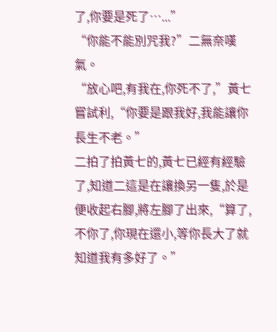了,你要是死了…...”
“你能不能別咒我?”二無奈嘆氣。
“放心吧,有我在,你死不了,”黃七嘗試利,“你要是跟我好,我能讓你長生不老。”
二拍了拍黃七的,黃七已經有經驗了,知道二這是在讓換另一隻,於是便收起右腳,將左腳了出來,“算了,不你了,你現在還小,等你長大了就知道我有多好了。”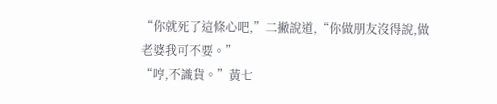“你就死了這條心吧,”二撇說道,“你做朋友沒得說,做老婆我可不要。”
“哼,不識貨。”黃七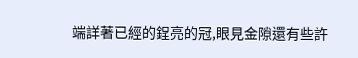端詳著已經的鋥亮的冠,眼見金隙還有些許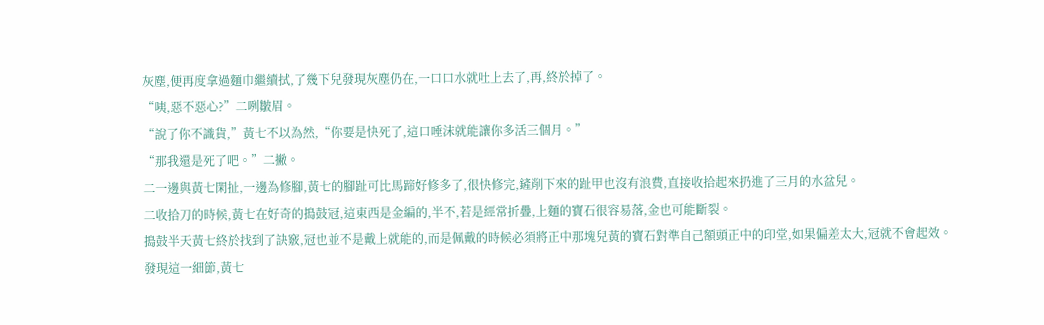灰塵,便再度拿過麵巾繼續拭,了幾下兒發現灰塵仍在,一口口水就吐上去了,再,終於掉了。
“咦,惡不惡心?”二咧皺眉。
“說了你不識貨,”黃七不以為然,“你要是快死了,這口唾沫就能讓你多活三個月。”
“那我還是死了吧。”二撇。
二一邊與黃七閑扯,一邊為修腳,黃七的腳趾可比馬蹄好修多了,很快修完,鏟削下來的趾甲也沒有浪費,直接收拾起來扔進了三月的水盆兒。
二收拾刀的時候,黃七在好奇的搗鼓冠,這東西是金編的,半不,若是經常折疊,上麵的寶石很容易落,金也可能斷裂。
搗鼓半天黃七終於找到了訣竅,冠也並不是戴上就能的,而是佩戴的時候必須將正中那塊兒黃的寶石對準自己額頭正中的印堂,如果偏差太大,冠就不會起效。
發現這一細節,黃七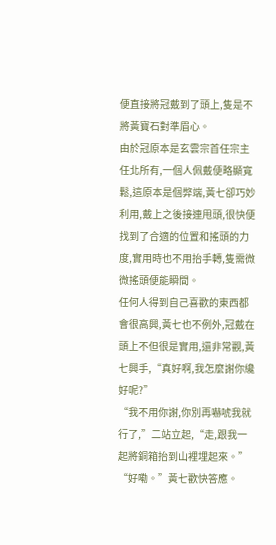便直接將冠戴到了頭上,隻是不將黃寶石對準眉心。
由於冠原本是玄雲宗首任宗主任北所有,一個人佩戴便略顯寬鬆,這原本是個弊端,黃七卻巧妙利用,戴上之後接連甩頭,很快便找到了合適的位置和搖頭的力度,實用時也不用抬手轉,隻需微微搖頭便能瞬間。
任何人得到自己喜歡的東西都會很高興,黃七也不例外,冠戴在頭上不但很是實用,還非常觀,黃七興手,“真好啊,我怎麼謝你纔好呢?”
“我不用你謝,你別再嚇唬我就行了,”二站立起,“走,跟我一起將銅箱抬到山裡埋起來。”
“好嘞。”黃七歡快答應。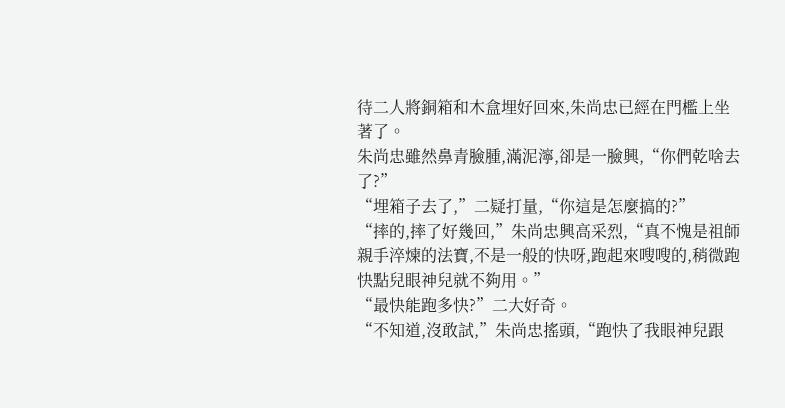待二人將銅箱和木盒埋好回來,朱尚忠已經在門檻上坐著了。
朱尚忠雖然鼻青臉腫,滿泥濘,卻是一臉興,“你們乾啥去了?”
“埋箱子去了,”二疑打量,“你這是怎麼搞的?”
“摔的,摔了好幾回,”朱尚忠興高采烈,“真不愧是祖師親手淬煉的法寶,不是一般的快呀,跑起來嗖嗖的,稍微跑快點兒眼神兒就不夠用。”
“最快能跑多快?”二大好奇。
“不知道,沒敢試,”朱尚忠搖頭,“跑快了我眼神兒跟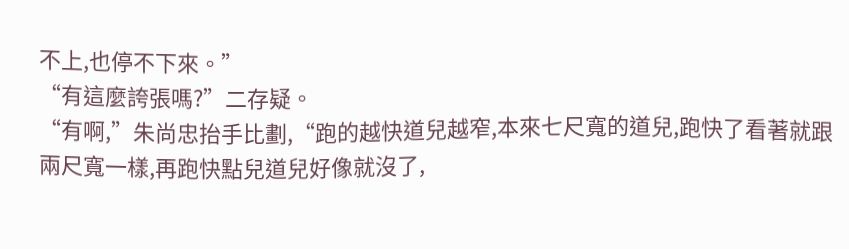不上,也停不下來。”
“有這麼誇張嗎?”二存疑。
“有啊,”朱尚忠抬手比劃,“跑的越快道兒越窄,本來七尺寬的道兒,跑快了看著就跟兩尺寬一樣,再跑快點兒道兒好像就沒了,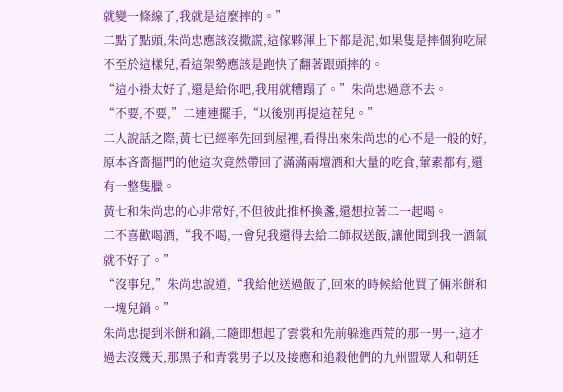就變一條線了,我就是這麼摔的。”
二點了點頭,朱尚忠應該沒撒謊,這傢夥渾上下都是泥,如果隻是摔個狗吃屎不至於這樣兒,看這架勢應該是跑快了翻著跟頭摔的。
“這小褂太好了,還是給你吧,我用就糟蹋了。”朱尚忠過意不去。
“不要,不要,”二連連擺手,“以後別再提這茬兒。”
二人說話之際,黃七已經率先回到屋裡,看得出來朱尚忠的心不是一般的好,原本吝嗇摳門的他這次竟然帶回了滿滿兩壇酒和大量的吃食,葷素都有,還有一整隻臘。
黃七和朱尚忠的心非常好,不但彼此推杯換盞,還想拉著二一起喝。
二不喜歡喝酒,“我不喝,一會兒我還得去給二師叔送飯,讓他聞到我一酒氣就不好了。”
“沒事兒,”朱尚忠說道,“我給他送過飯了,回來的時候給他買了倆米餅和一塊兒鍋。”
朱尚忠提到米餅和鍋,二隨即想起了雲裳和先前躲進西荒的那一男一,這才過去沒幾天,那黑子和青裳男子以及接應和追殺他們的九州盟眾人和朝廷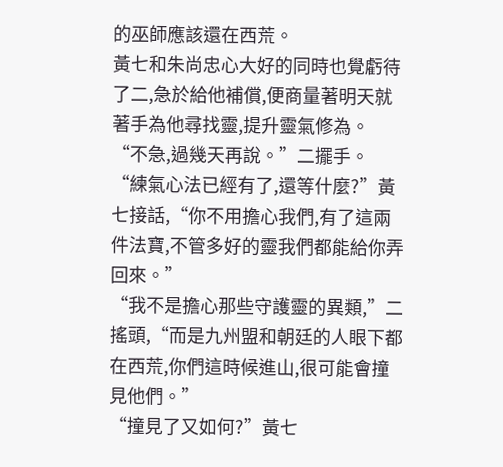的巫師應該還在西荒。
黃七和朱尚忠心大好的同時也覺虧待了二,急於給他補償,便商量著明天就著手為他尋找靈,提升靈氣修為。
“不急,過幾天再說。”二擺手。
“練氣心法已經有了,還等什麼?”黃七接話,“你不用擔心我們,有了這兩件法寶,不管多好的靈我們都能給你弄回來。”
“我不是擔心那些守護靈的異類,”二搖頭,“而是九州盟和朝廷的人眼下都在西荒,你們這時候進山,很可能會撞見他們。”
“撞見了又如何?”黃七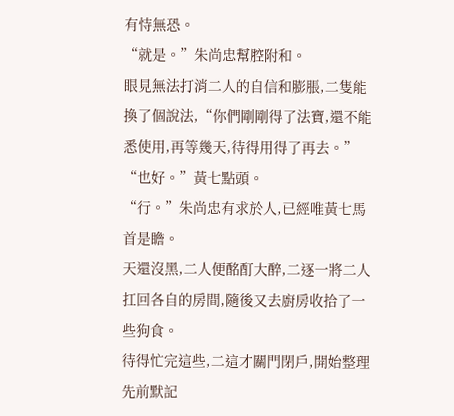有恃無恐。
“就是。”朱尚忠幫腔附和。
眼見無法打消二人的自信和膨脹,二隻能換了個說法,“你們剛剛得了法寶,還不能悉使用,再等幾天,待得用得了再去。”
“也好。”黃七點頭。
“行。”朱尚忠有求於人,已經唯黃七馬首是瞻。
天還沒黑,二人便酩酊大醉,二逐一將二人扛回各自的房間,隨後又去廚房收拾了一些狗食。
待得忙完這些,二這才關門閉戶,開始整理先前默記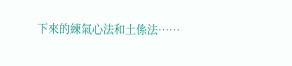下來的練氣心法和土係法……